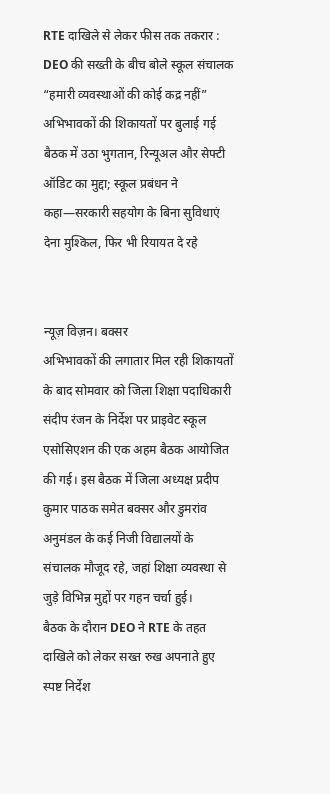RTE दाखिले से लेकर फीस तक तकरार : DEO की सख्ती के बीच बोले स्कूल संचालक “हमारी व्यवस्थाओं की कोई कद्र नहीं”
अभिभावकों की शिकायतों पर बुलाई गई बैठक में उठा भुगतान, रिन्यूअल और सेफ्टी ऑडिट का मुद्दा; स्कूल प्रबंधन ने कहा—सरकारी सहयोग के बिना सुविधाएं देना मुश्किल, फिर भी रियायत दे रहे


न्यूज़ विज़न। बक्सर
अभिभावकों की लगातार मिल रही शिकायतों के बाद सोमवार को जिला शिक्षा पदाधिकारी संदीप रंजन के निर्देश पर प्राइवेट स्कूल एसोसिएशन की एक अहम बैठक आयोजित की गई। इस बैठक में जिला अध्यक्ष प्रदीप कुमार पाठक समेत बक्सर और डुमरांव अनुमंडल के कई निजी विद्यालयों के संचालक मौजूद रहे, जहां शिक्षा व्यवस्था से जुड़े विभिन्न मुद्दों पर गहन चर्चा हुई।
बैठक के दौरान DEO ने RTE के तहत दाखिले को लेकर सख्त रुख अपनाते हुए स्पष्ट निर्देश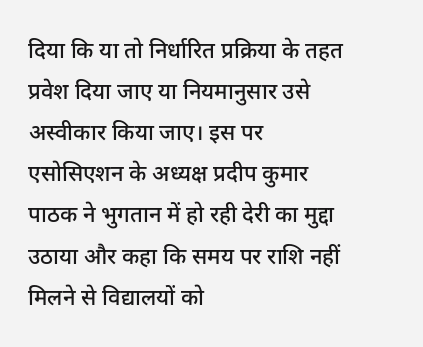दिया कि या तो निर्धारित प्रक्रिया के तहत प्रवेश दिया जाए या नियमानुसार उसे अस्वीकार किया जाए। इस पर एसोसिएशन के अध्यक्ष प्रदीप कुमार पाठक ने भुगतान में हो रही देरी का मुद्दा उठाया और कहा कि समय पर राशि नहीं मिलने से विद्यालयों को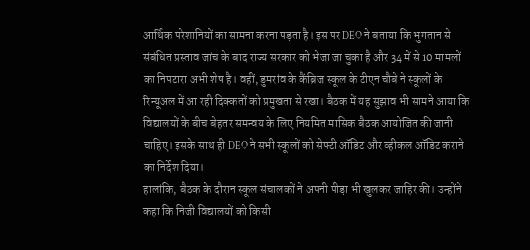आर्थिक परेशानियों का सामना करना पड़ता है। इस पर DEO ने बताया कि भुगतान से संबंधित प्रस्ताव जांच के बाद राज्य सरकार को भेजा जा चुका है और 34 में से 10 मामलों का निपटारा अभी शेष है। वहीं, डुमरांव के कैंब्रिज स्कूल के टीएन चौबे ने स्कूलों के रिन्यूअल में आ रही दिक्कतों को प्रमुखता से रखा। बैठक में यह सुझाव भी सामने आया कि विद्यालयों के बीच बेहतर समन्वय के लिए नियमित मासिक बैठक आयोजित की जानी चाहिए। इसके साथ ही DEO ने सभी स्कूलों को सेफ्टी ऑडिट और व्हीकल ऑडिट कराने का निर्देश दिया।
हालांकि, बैठक के दौरान स्कूल संचालकों ने अपनी पीड़ा भी खुलकर जाहिर की। उन्होंने कहा कि निजी विद्यालयों को किसी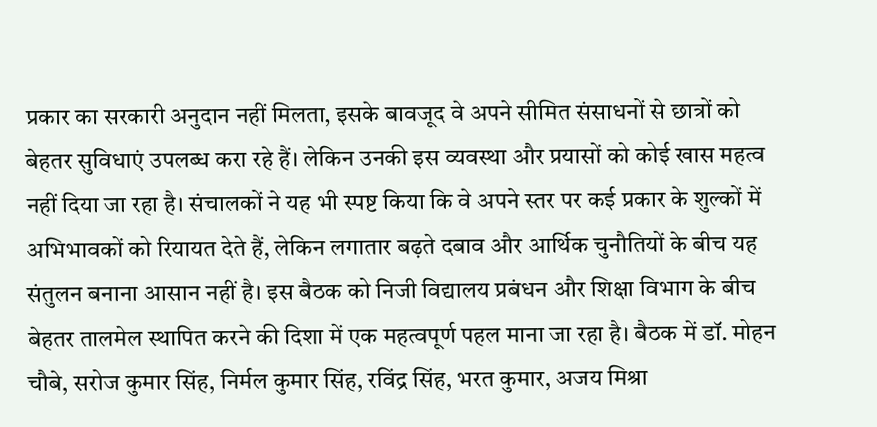प्रकार का सरकारी अनुदान नहीं मिलता, इसके बावजूद वे अपने सीमित संसाधनों से छात्रों को बेहतर सुविधाएं उपलब्ध करा रहे हैं। लेकिन उनकी इस व्यवस्था और प्रयासों को कोई खास महत्व नहीं दिया जा रहा है। संचालकों ने यह भी स्पष्ट किया कि वे अपने स्तर पर कई प्रकार के शुल्कों में अभिभावकों को रियायत देते हैं, लेकिन लगातार बढ़ते दबाव और आर्थिक चुनौतियों के बीच यह संतुलन बनाना आसान नहीं है। इस बैठक को निजी विद्यालय प्रबंधन और शिक्षा विभाग के बीच बेहतर तालमेल स्थापित करने की दिशा में एक महत्वपूर्ण पहल माना जा रहा है। बैठक में डॉ. मोहन चौबे, सरोज कुमार सिंह, निर्मल कुमार सिंह, रविंद्र सिंह, भरत कुमार, अजय मिश्रा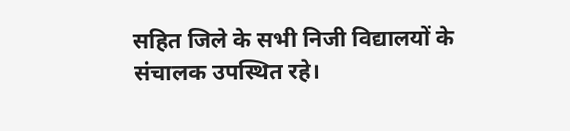सहित जिले के सभी निजी विद्यालयों के संचालक उपस्थित रहे।